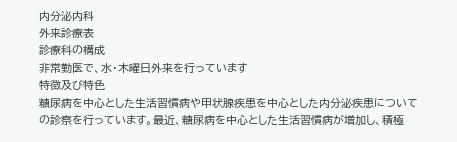内分泌内科
外来診療表
診療科の構成
非常勤医で、水・木曜日外来を行っています
特徴及び特色
糖尿病を中心とした生活習慣病や甲状腺疾患を中心とした内分泌疾患についての診察を行っています。最近、糖尿病を中心とした生活習慣病が増加し、積極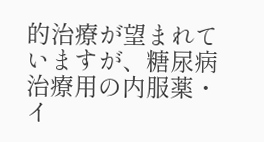的治療が望まれていますが、糖尿病治療用の内服薬・イ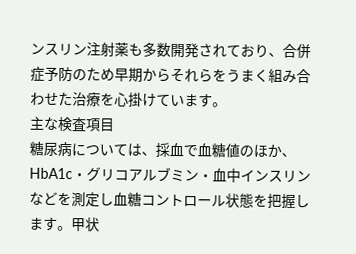ンスリン注射薬も多数開発されており、合併症予防のため早期からそれらをうまく組み合わせた治療を心掛けています。
主な検査項目
糖尿病については、採血で血糖値のほか、HbA1c・グリコアルブミン・血中インスリンなどを測定し血糖コントロール状態を把握します。甲状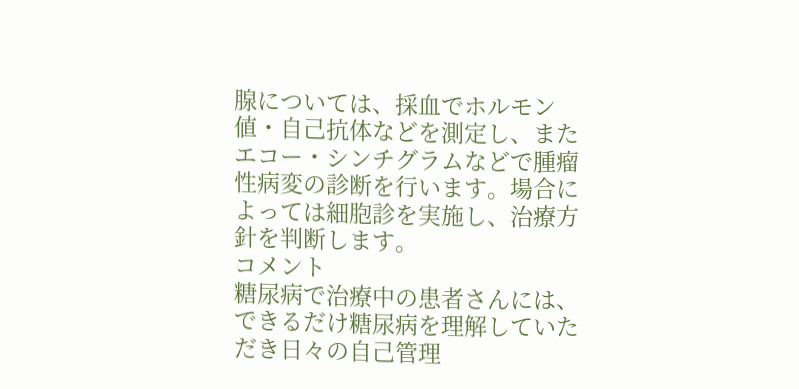腺については、採血でホルモン値・自己抗体などを測定し、またエコー・シンチグラムなどで腫瘤性病変の診断を行います。場合によっては細胞診を実施し、治療方針を判断します。
コメント
糖尿病で治療中の患者さんには、できるだけ糖尿病を理解していただき日々の自己管理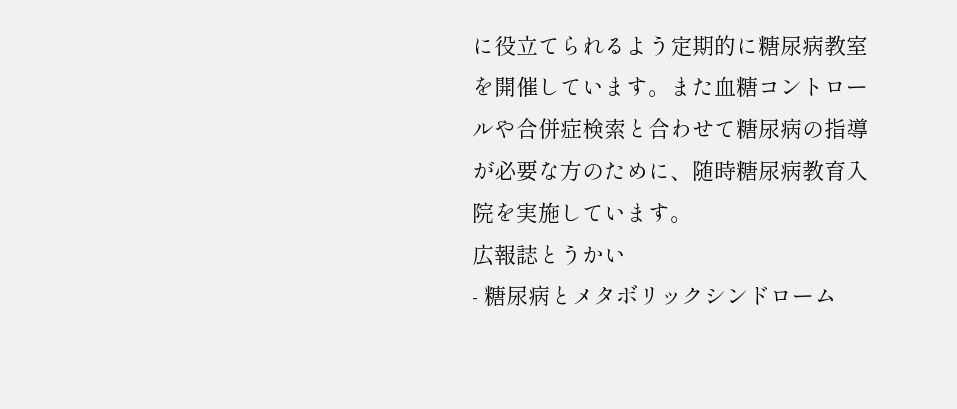に役立てられるよう定期的に糖尿病教室を開催しています。また血糖コントロールや合併症検索と合わせて糖尿病の指導が必要な方のために、随時糖尿病教育入院を実施しています。
広報誌とうかい
- 糖尿病とメタボリックシンドローム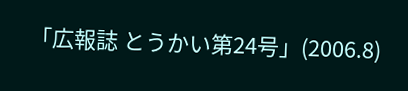「広報誌 とうかい第24号」(2006.8)